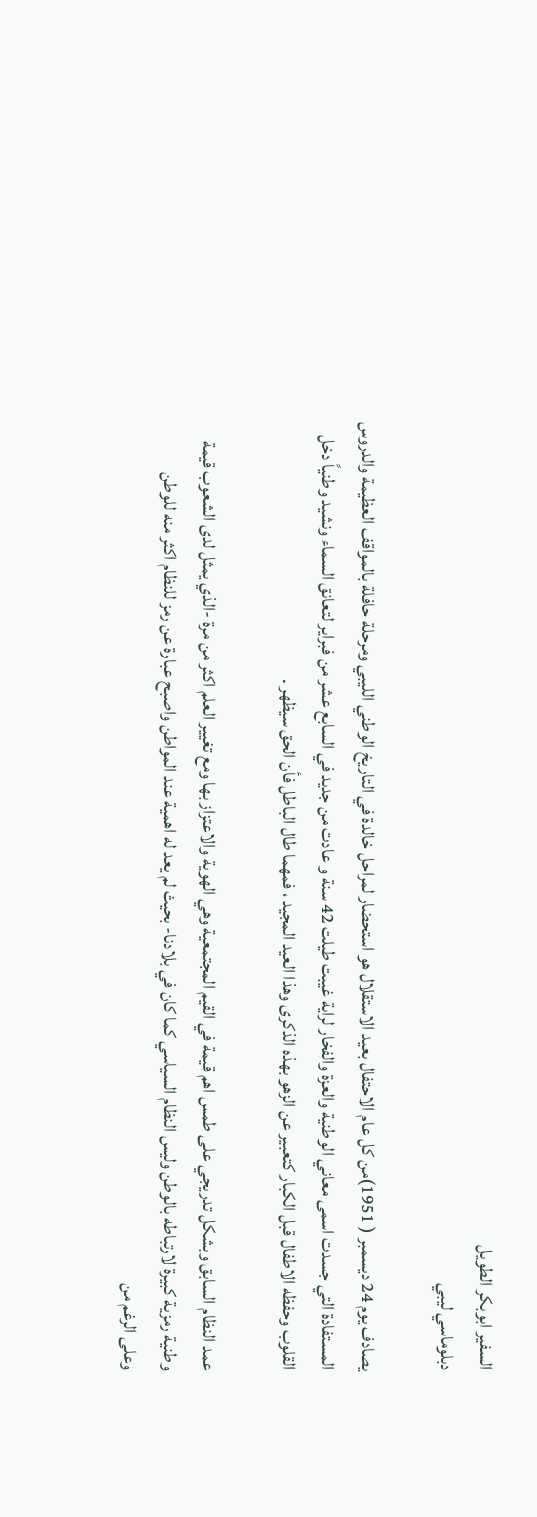السفير ابوبكر الطويل
دبلوماسي ليبي

يصادف يوم 24 ديسمبر ( 1951)من كل عام الاحتفال بعيد الاستقلال هو استحضار لمراحل خالدة في التاريخ الوطني الليبي ومرحلة حافلة بالمواقف العظيمة والدروس المستفادة التي جسدت اسمى معاني الوطنية والعزة والفخار لراية غيبت طيلت 42 سنة و عادت من جديد في السابع عشر من فبراير لتعانق السماء ونشيد وطنياً دخل القلوب وحفظه الاطفال قبل الكبار كتعبير عن الزهو بهذه الذكرى وهذا العيد المجيد ، فمهما طال الباطل فأن الحق سيظهر .

عمد النظام السابق وبشكل تدريجي على طمس اهم قيمة في القيم المجتمعية وهي الهوية والاعتزاز بها ومع تغيير العلم اكثر من مرة -الذي يمثل لدى الشعوب قيمة وطنية رمزية كبيرة لارتباطه بالوطن وليس النظام السياسي كما كان في بلادنا- بحيث لم يعد له اهمية عند المواطن واصبح عبارة عن رمز للنظام اكثر منه للوطن
وعلى الرغم من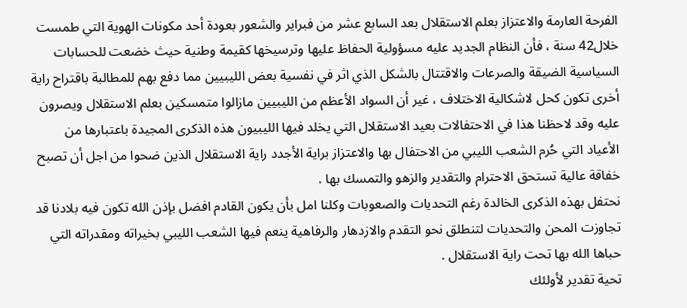الفرحة العارمة والاعتزاز بعلم الاستقلال بعد السابع عشر من فبراير والشعور بعودة أحد مكونات الهوية التي طمست خلال42 سنة ، فأن النظام الجديد عليه مسؤولية الحفاظ عليها وترسيخها كقيمة وطنية حيث خضعت للحسابات السياسية الضيقة والصرعات والاقتتال بالشكل الذي اثر في نفسية بعض الليبيين مما دفع بهم للمطالبة باقتراح راية أخرى تكون كحل لاشكالية الاختلاف ، غير أن السواد الأعظم من الليبيين مازالوا متمسكين بعلم الاستقلال ويصرون عليه وقد لاحظنا هذا في الاحتفالات بعيد الاستقلال التي يخلد فيها الليبيون هذه الذكرى المجيدة باعتبارها من الأعياد التي حُرم الشعب الليبي من الاحتفال بها والاعتزاز براية الأجدد راية الاستقلال الذين ضحوا من اجل أن تصبح خفاقة عالية تستحق الاحترام والتقدير والزهو والتمسك بها .
نحتفل بهذه الذكرى الخالدة رغم التحديات والصعوبات وكلنا امل بأن يكون القادم افضل بإذن الله تكون فيه بلادنا قد تجاوزت المحن والتحديات لتنطلق نحو التقدم والازدهار والرفاهية ينعم فيها الشعب الليبي بخيراته ومقدراته التي حباها الله بها تحت راية الاستقلال .
تحية تقدير لأولئك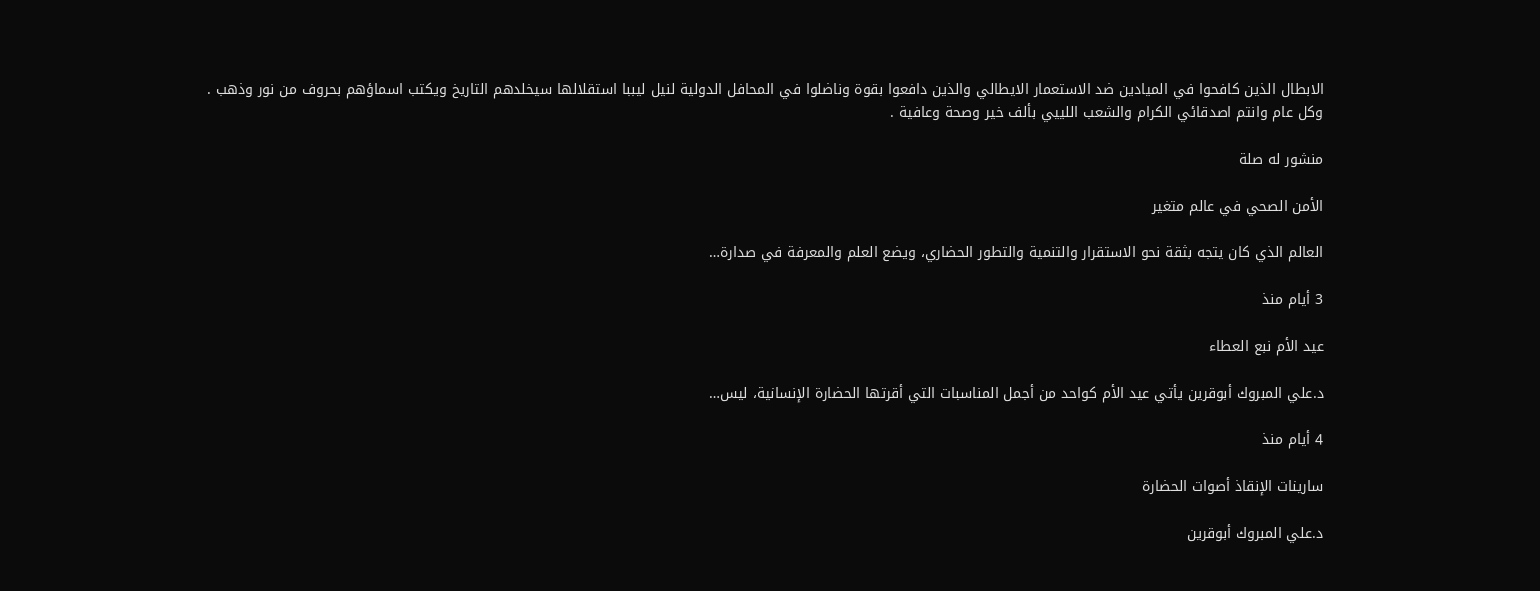الابطال الذين كافحوا في الميادين ضد الاستعمار الايطالي والذين دافعوا بقوة وناضلوا في المحافل الدولية لنيل ليببا استقلالها سيخلدهم التاريخ ويكتب اسماؤهم بحروف من نور وذهب .
وكل عام وانتم اصدقائي الكرام والشعب اللييي بألف خير وصحة وعافية .

منشور له صلة

الأمن الصحي في عالم متغير

العالم الذي كان يتجه بثقة نحو الاستقرار والتنمية والتطور الحضاري، ويضع العلم والمعرفة في صدارة…

3 أيام منذ

عيد الأم نبع العطاء

د.علي المبروك أبوقرين يأتي عيد الأم كواحد من أجمل المناسبات التي أقرتها الحضارة الإنسانية، ليس…

4 أيام منذ

سارينات الإنقاذ أصوات الحضارة

د.علي المبروك أبوقرين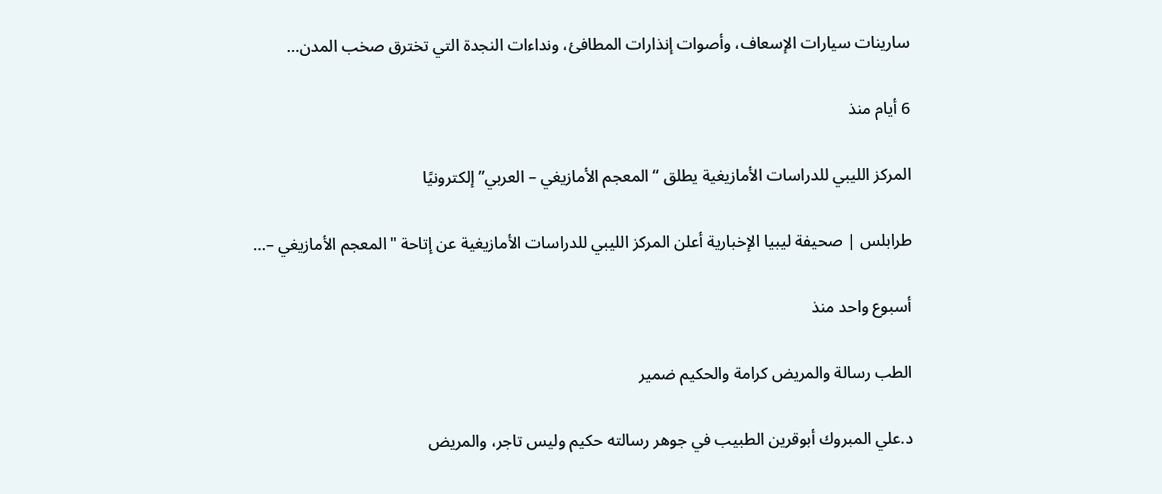سارينات سيارات الإسعاف، وأصوات إنذارات المطافئ، ونداءات النجدة التي تخترق صخب المدن…

6 أيام منذ

المركز الليبي للدراسات الأمازيغية يطلق “المعجم الأمازيغي – العربي” إلكترونيًا

طرابلس | صحيفة ليبيا الإخبارية أعلن المركز الليبي للدراسات الأمازيغية عن إتاحة "المعجم الأمازيغي –…

أسبوع واحد منذ

الطب رسالة والمريض كرامة والحكيم ضمير

د.علي المبروك أبوقرين الطبيب في جوهر رسالته حكيم وليس تاجر، والمريض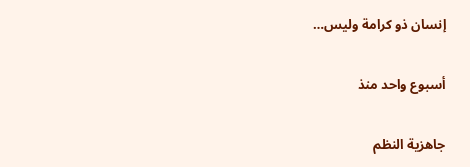إنسان ذو كرامة وليس…

أسبوع واحد منذ

جاهزية النظم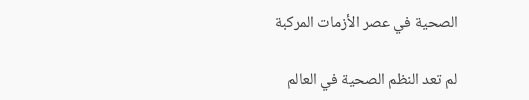الصحية في عصر الأزمات المركبة

لم تعد النظم الصحية في العالم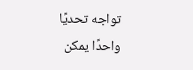تواجه تحديًا واحدًا يمكن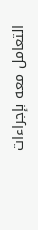التعامل معه بإجراءات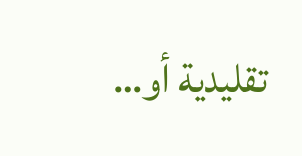تقليدية أو…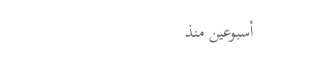أسبوعين منذ